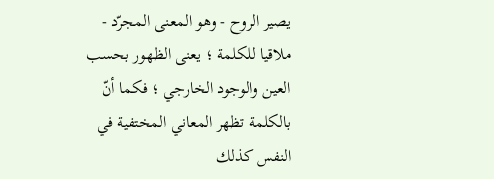يصير الروح - وهو المعنى المجرّد - ملاقيا للكلمة ؛ يعنى الظهور بحسب العين والوجود الخارجي ؛ فكما أنّ بالكلمة تظهر المعاني المختفية في النفس كذلك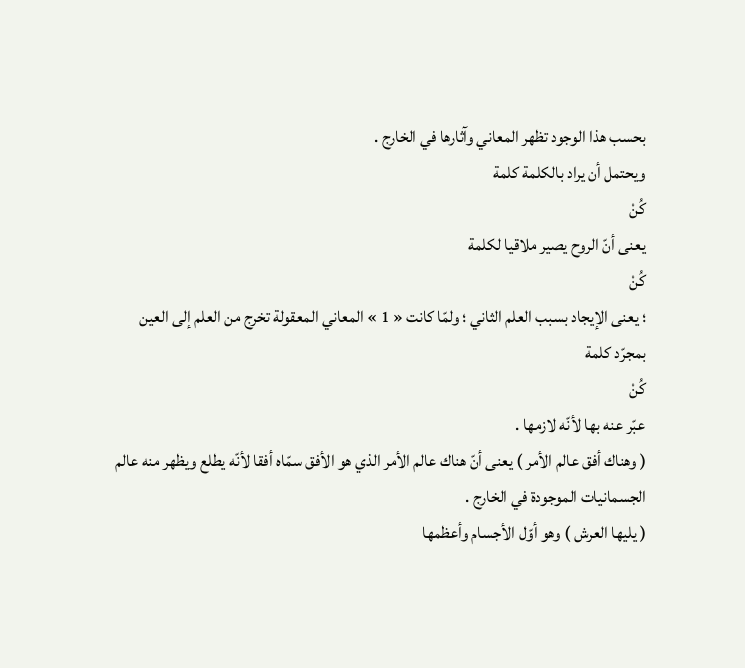بحسب هذا الوجود تظهر المعاني وآثارها في الخارج .
ويحتمل أن يراد بالكلمة كلمة
كُنْ
يعنى أنّ الروح يصير ملاقيا لكلمة
كُنْ
؛ يعنى الإيجاد بسبب العلم الثاني ؛ ولمّا كانت « 1 » المعاني المعقولة تخرج من العلم إلى العين بمجرّد كلمة
كُنْ
عبّر عنه بها لأنّه لازمها .
( وهناك أفق عالم الأمر ) يعنى أنّ هناك عالم الأمر الذي هو الأفق سمّاه أفقا لأنّه يطلع ويظهر منه عالم الجسمانيات الموجودة في الخارج .
( يليها العرش ) وهو أوّل الأجسام وأعظمها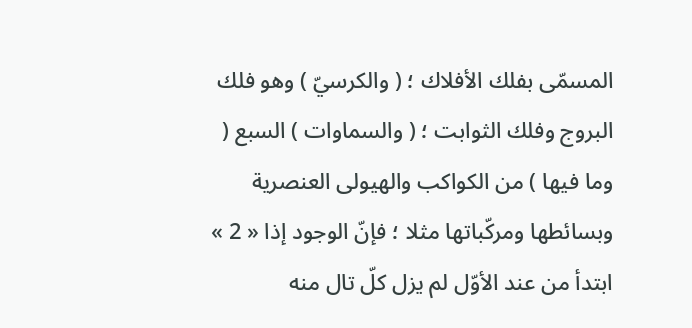المسمّى بفلك الأفلاك ؛ ( والكرسيّ ) وهو فلك البروج وفلك الثوابت ؛ ( والسماوات ) السبع ( وما فيها ) من الكواكب والهيولى العنصرية وبسائطها ومركّباتها مثلا ؛ فإنّ الوجود إذا « 2 » ابتدأ من عند الأوّل لم يزل كلّ تال منه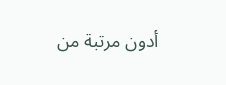أدون مرتبة من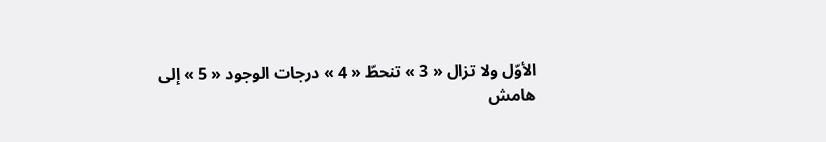الأوّل ولا تزال « 3 » تنحطّ « 4 » درجات الوجود « 5 » إلى
هامش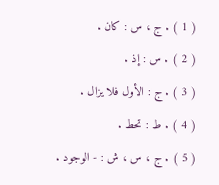( 1 ) . ج ، س : كان .
( 2 ) . س : إذ .
( 3 ) . ج : الأول فلا يزال .
( 4 ) . ط : تحط .
( 5 ) . ج ، س ، ش : - الوجود .